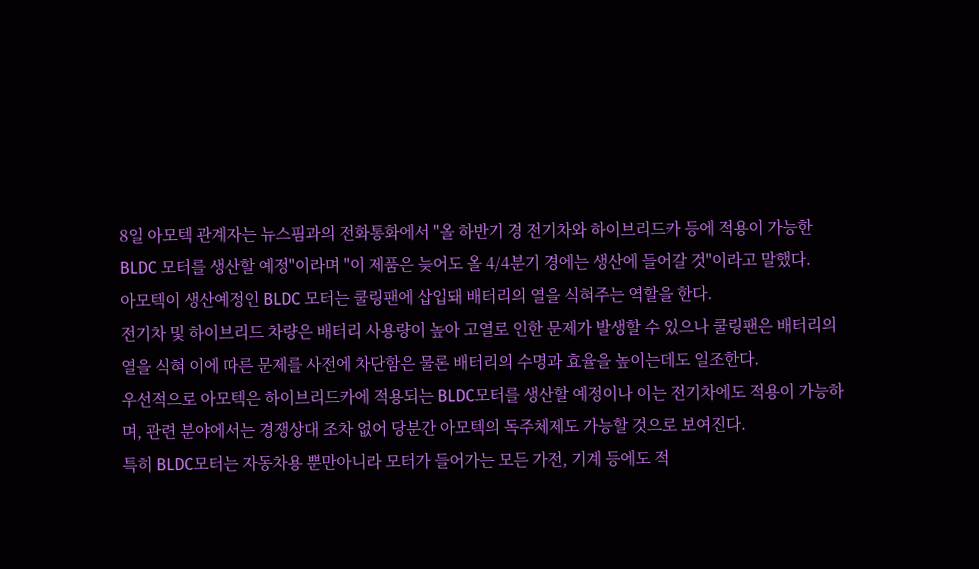8일 아모텍 관계자는 뉴스핌과의 전화통화에서 "올 하반기 경 전기차와 하이브리드카 등에 적용이 가능한 BLDC 모터를 생산할 예정"이라며 "이 제품은 늦어도 올 4/4분기 경에는 생산에 들어갈 것"이라고 말했다.
아모텍이 생산예정인 BLDC 모터는 쿨링팬에 삽입돼 배터리의 열을 식혀주는 역할을 한다.
전기차 및 하이브리드 차량은 배터리 사용량이 높아 고열로 인한 문제가 발생할 수 있으나 쿨링팬은 배터리의 열을 식혀 이에 따른 문제를 사전에 차단함은 물론 배터리의 수명과 효율을 높이는데도 일조한다.
우선적으로 아모텍은 하이브리드카에 적용되는 BLDC모터를 생산할 예정이나 이는 전기차에도 적용이 가능하며, 관련 분야에서는 경쟁상대 조차 없어 당분간 아모텍의 독주체제도 가능할 것으로 보여진다.
특히 BLDC모터는 자동차용 뿐만아니라 모터가 들어가는 모든 가전, 기계 등에도 적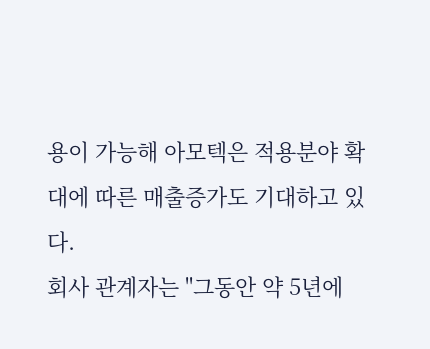용이 가능해 아모텍은 적용분야 확대에 따른 매출증가도 기대하고 있다.
회사 관계자는 "그동안 약 5년에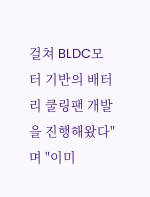걸쳐 BLDC모터 기반의 배터리 쿨링팬 개발을 진행해왔다"며 "이미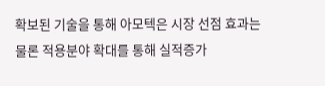확보된 기술을 통해 아모텍은 시장 선점 효과는 물론 적용분야 확대를 통해 실적증가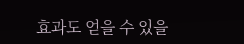효과도 얻을 수 있을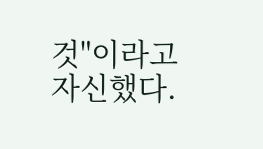것"이라고 자신했다.